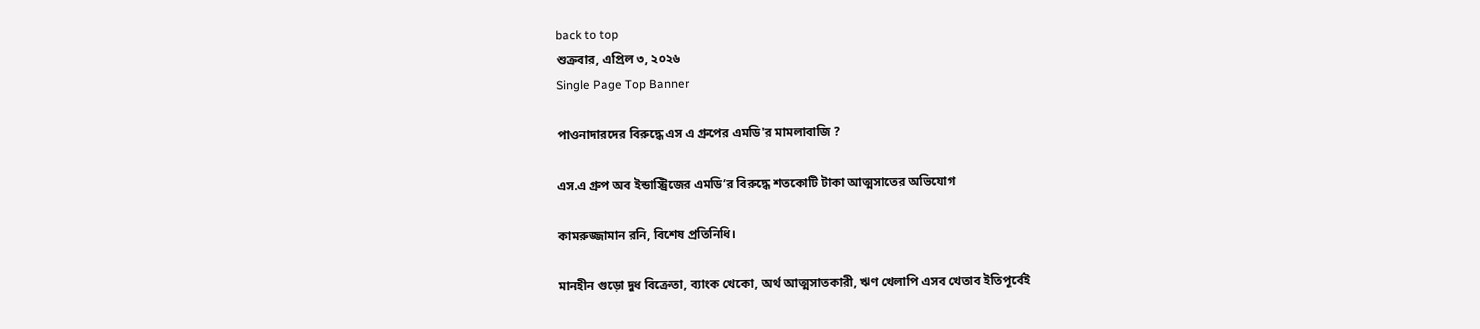back to top
শুক্রবার, এপ্রিল ৩, ২০২৬
Single Page Top Banner

পাওনাদারদের বিরুদ্ধে এস এ গ্রুপের এমডি'র মামলাবাজি ?

এস.এ গ্রুপ অব ইন্ডাস্ট্রিজের এমডি’র বিরুদ্ধে শতকোটি টাকা আত্মসাতের অভিযোগ

কামরুজ্জামান রনি, বিশেষ প্রতিনিধি।

মানহীন গুড়ো দুধ বিক্রেতা, ব্যাংক খেকো, অর্থ আত্মসাতকারী, ঋণ খেলাপি এসব খেতাব ইতিপূর্বেই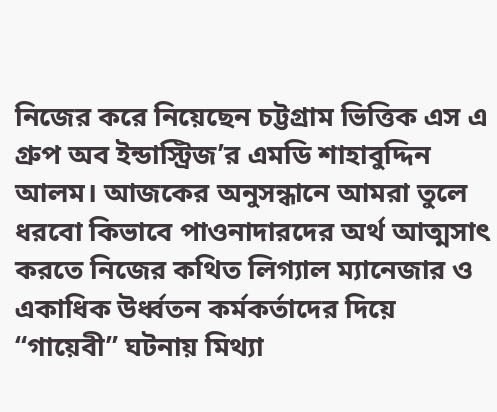নিজের করে নিয়েছেন চট্টগ্রাম ভিত্তিক এস এ গ্রুপ অব ইন্ডাস্ট্রিজ’র এমডি শাহাবুদ্দিন আলম। আজকের অনুসন্ধানে আমরা তুলে ধরবো কিভাবে পাওনাদারদের অর্থ আত্মসাৎ করতে নিজের কথিত লিগ্যাল ম্যানেজার ও একাধিক উর্ধ্বতন কর্মকর্তাদের দিয়ে “গায়েবী” ঘটনায় মিথ্যা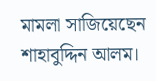মামলা সাজিয়েছেন শাহাবুদ্দিন আলম।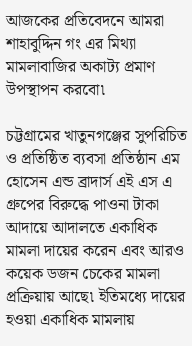আজকের প্রতিবেদনে আমরা শাহাবুদ্দিন গং এর মিথ্যা মামলাবাজির অকাট্য প্রমাণ উপস্থাপন করবো৷

চট্টগ্রামের খাতুনগঞ্জের সুপরিচিত ও প্রতিষ্ঠিত ব্যবসা প্রতিষ্ঠান এম হোসেন এন্ড ব্রাদার্স এই এস এ গ্রুপের বিরুদ্ধে পাওনা টাকা আদায়ে আদালতে একাধিক মামলা দায়ের করেন এবং আরও কয়েক ডজন চেকের মামলা প্রক্রিয়ায় আছে৷ ইতিমধ্যে দায়ের হওয়া একাধিক মামলায়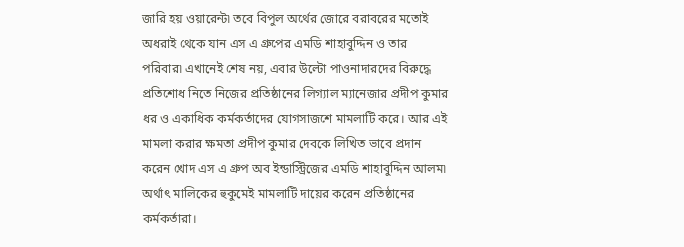জারি হয় ওয়ারেন্ট৷ তবে বিপুল অর্থের জোরে বরাবরের মতোই অধরাই থেকে যান এস এ গ্রুপের এমডি শাহাবুদ্দিন ও তার পরিবার৷ এখানেই শেষ নয়, এবার উল্টো পাওনাদারদের বিরুদ্ধে প্রতিশোধ নিতে নিজের প্রতিষ্ঠানের লিগ্যাল ম্যানেজার প্রদীপ কুমার ধর ও একাধিক কর্মকর্তাদের যোগসাজশে মামলাটি করে। আর এই মামলা করার ক্ষমতা প্রদীপ কুমার দেবকে লিখিত ভাবে প্রদান করেন খোদ এস এ গ্রুপ অব ইন্ডাস্ট্রিজের এমডি শাহাবুদ্দিন আলম৷ অর্থাৎ মালিকের হুকুমেই মামলাটি দায়ের করেন প্রতিষ্ঠানের কর্মকর্তারা।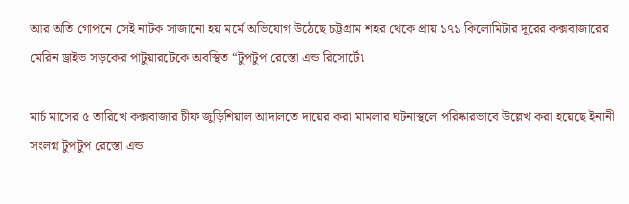আর অতি গোপনে সেই নাটক সাজানো হয় মর্মে অভিযোগ উঠেছে চট্টগ্রাম শহর থেকে প্রায় ১৭১ কিলোমিটার দূরের কক্সবাজারের মেরিন ড্রাইভ সড়কের পাটুয়ারটেকে অবস্থিত “টুপটুপ রেস্তো এন্ড রিসোর্টে৷

মার্চ মাসের ৫ তারিখে কক্সবাজার চীফ জুড়িশিয়াল আদালতে দায়ের করা মামলার ঘটনাস্থলে পরিষ্কারভাবে উল্লেখ করা হয়েছে ইনানী সংলগ্ন টুপটুপ রেস্তো এন্ড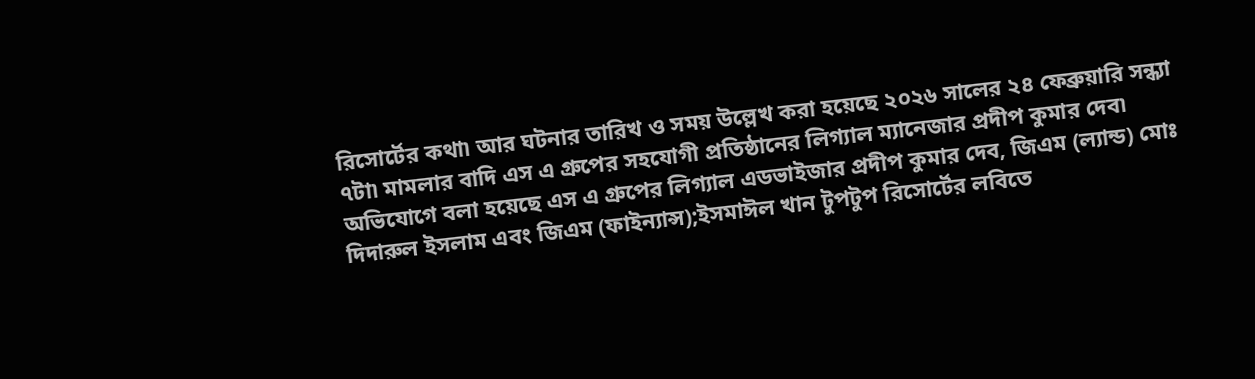রিসোর্টের কথা৷ আর ঘটনার তারিখ ও সময় উল্লেখ করা হয়েছে ২০২৬ সালের ২৪ ফেব্রুয়ারি সন্ধ্যা ৭টা৷ মামলার বাদি এস এ গ্রুপের সহযোগী প্রতিষ্ঠানের লিগ্যাল ম্যানেজার প্রদীপ কুমার দেব৷ অভিযোগে বলা হয়েছে এস এ গ্রুপের লিগ্যাল এডভাইজার প্রদীপ কুমার দেব, জিএম (ল্যান্ড) মোঃ দিদারুল ইসলাম এবং জিএম (ফাইন্যান্স);ইসমাঈল খান টুপটুপ রিসোর্টের লবিতে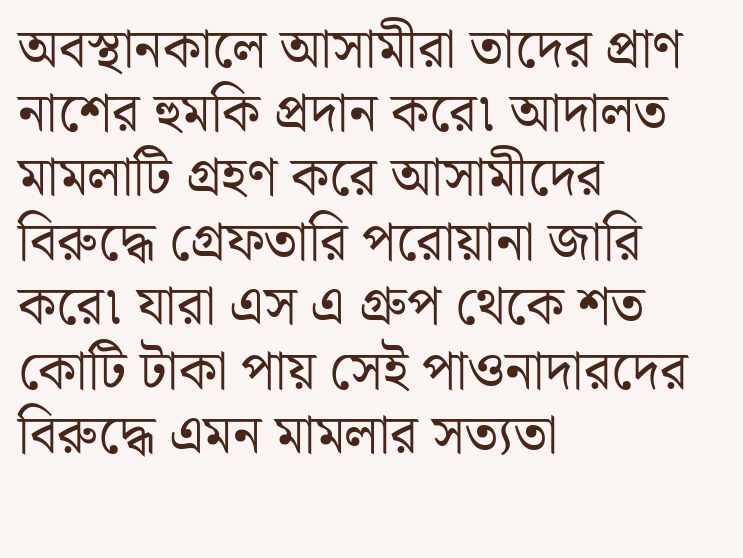অবস্থানকালে আসামীরা তাদের প্রাণ নাশের হুমকি প্রদান করে৷ আদালত মামলাটি গ্রহণ করে আসামীদের বিরুদ্ধে গ্রেফতারি পরোয়ানা জারি করে৷ যারা এস এ গ্রুপ থেকে শত কোটি টাকা পায় সেই পাওনাদারদের বিরুদ্ধে এমন মামলার সত্যতা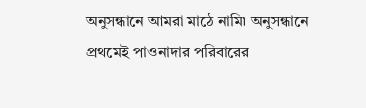অনুসন্ধানে আমরা মাঠে নামি৷ অনুসন্ধানে প্রথমেই পাওনাদার পরিবারের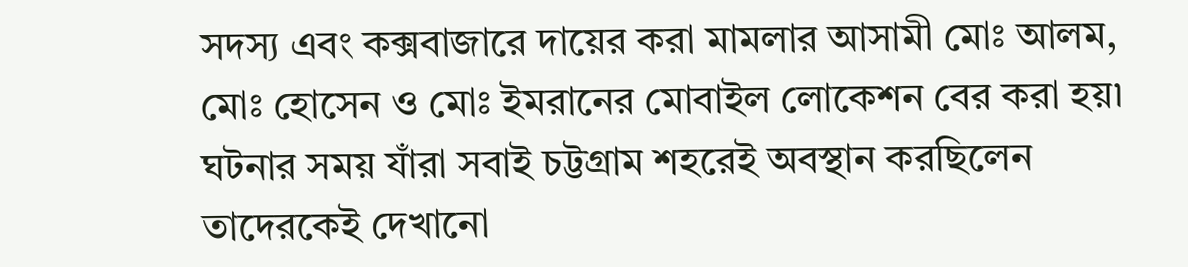সদস্য এবং কক্সবাজারে দায়ের করা মামলার আসামী মোঃ আলম, মোঃ হোসেন ও মোঃ ইমরানের মোবাইল লোকেশন বের করা হয়৷ ঘটনার সময় যাঁরা সবাই চট্টগ্রাম শহরেই অবস্থান করছিলেন তাদেরকেই দেখানো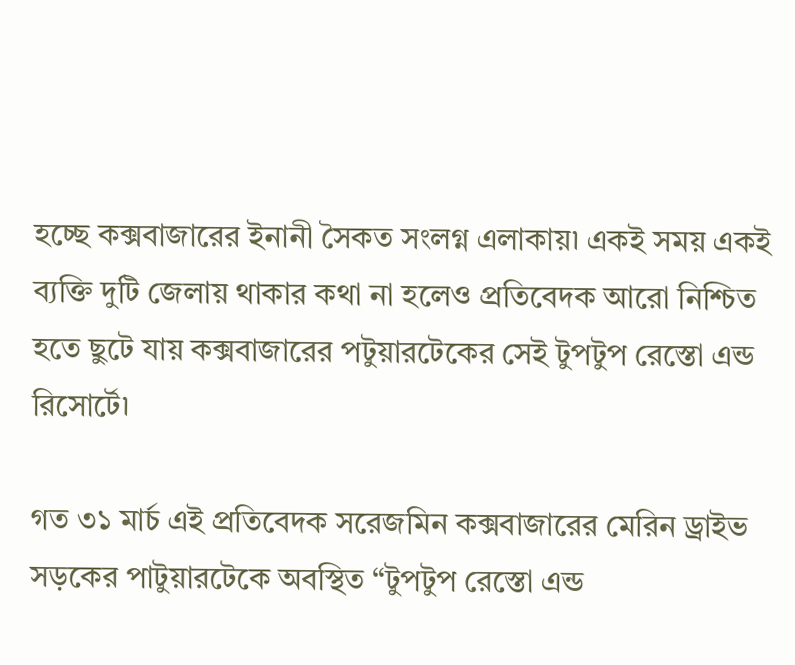হচ্ছে কক্সবাজারের ইনানী সৈকত সংলগ্ন এলাকায়৷ একই সময় একই ব্যক্তি দুটি জেলায় থাকার কথা না হলেও প্রতিবেদক আরো নিশ্চিত হতে ছুটে যায় কক্সবাজারের পটুয়ারটেকের সেই টুপটুপ রেস্তো এন্ড রিসোর্টে৷

গত ৩১ মার্চ এই প্রতিবেদক সরেজমিন কক্সবাজারের মেরিন ড্রাইভ সড়কের পাটুয়ারটেকে অবস্থিত “টুপটুপ রেস্তো এন্ড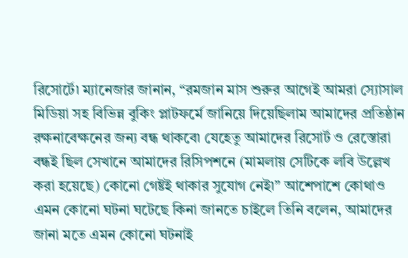রিসোর্টে৷ ম্যানেজার জানান, “রমজান মাস শুরুর আগেই আমরা স্যোসাল মিডিয়া সহ বিভিন্ন বুকিং প্লাটফর্মে জানিয়ে দিয়েছিলাম আমাদের প্রতিষ্ঠান রক্ষনাবেক্ষনের জন্য বন্ধ থাকবে৷ যেহেতু আমাদের রিসোর্ট ও রেস্তোরা বন্ধই ছিল সেখানে আমাদের রিসিপশনে (মামলায় সেটিকে লবি উল্লেখ করা হয়েছে) কোনো গেষ্টই থাকার সুযোগ নেই৷” আশেপাশে কোথাও এমন কোনো ঘটনা ঘটেছে কিনা জানতে চাইলে তিনি বলেন, আমাদের জানা মতে এমন কোনো ঘটনাই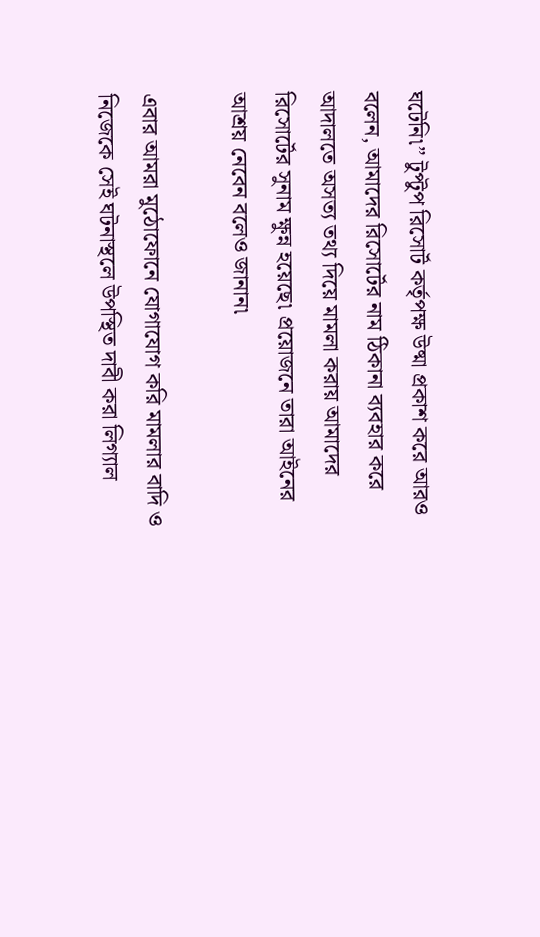ঘটেনি৷” টুপ্টুপ রিসোর্ট কর্তৃপক্ষ উষ্মা প্রকাশ করে আরও বলেন, আমাদের রিসোর্টের নাম ঠিকানা ব্যবহার করে আদালতে অসত্য তথ্য দিয়ে মামলা করায় আমাদের রিসোর্টের সুনাম ক্ষুন্ন হয়েছে৷ প্রয়োজনে তারা আইনের আশ্রয় নেবেন বলেও জানান৷

এবার আমরা মুঠোফোনে যোগাযোগ করি মামলার বাদি ও নিজেকে সেই ঘটনাস্থলে উপস্থিত দাবী করা লিগ্যাল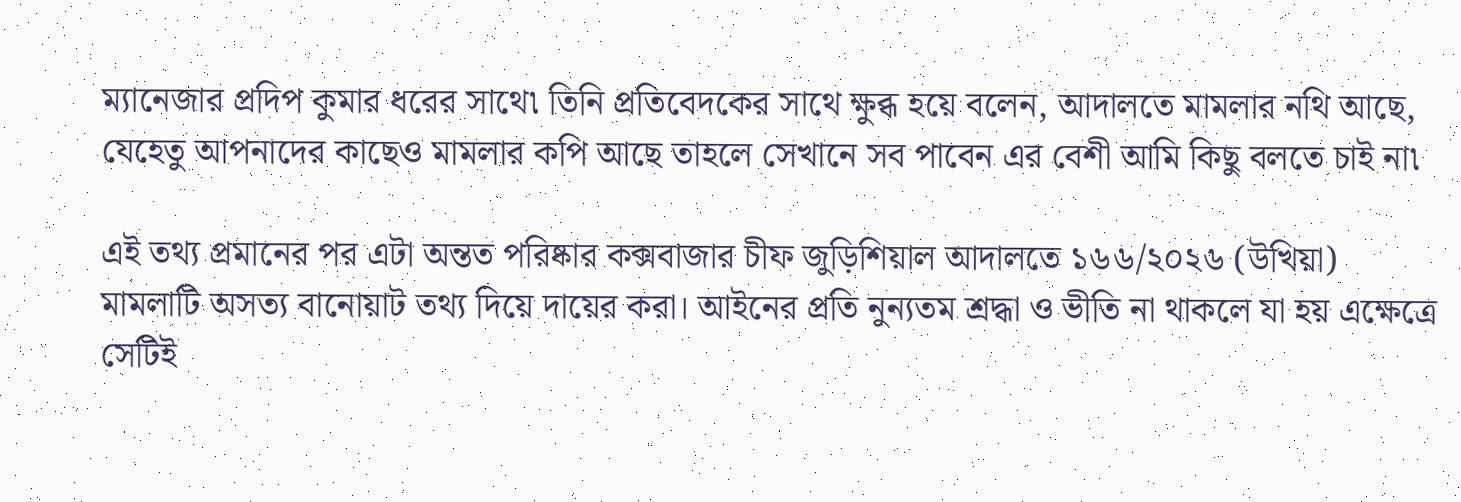ম্যানেজার প্রদিপ কুমার ধরের সাথে৷ তিনি প্রতিবেদকের সাথে ক্ষুব্ধ হয়ে বলেন, আদালতে মামলার নথি আছে, যেহেতু আপনাদের কাছেও মামলার কপি আছে তাহলে সেখানে সব পাবেন এর বেশী আমি কিছু বলতে চাই না৷

এই তথ্য প্রমানের পর এটা অন্তত পরিষ্কার কক্সবাজার চীফ জুড়িশিয়াল আদালতে ১৬৬/২০২৬ (উখিয়া) মামলাটি অসত্য বানোয়াট তথ্য দিয়ে দায়ের করা। আইনের প্রতি নুন্যতম শ্রদ্ধা ও ভীতি না থাকলে যা হয় এক্ষেত্রে সেটিই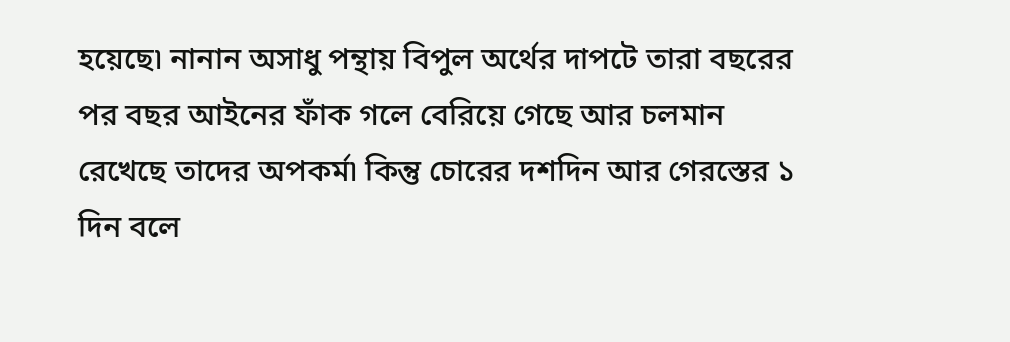হয়েছে৷ নানান অসাধু পন্থায় বিপুল অর্থের দাপটে তারা বছরের পর বছর আইনের ফাঁক গলে বেরিয়ে গেছে আর চলমান রেখেছে তাদের অপকর্ম৷ কিন্তু চোরের দশদিন আর গেরস্তের ১ দিন বলে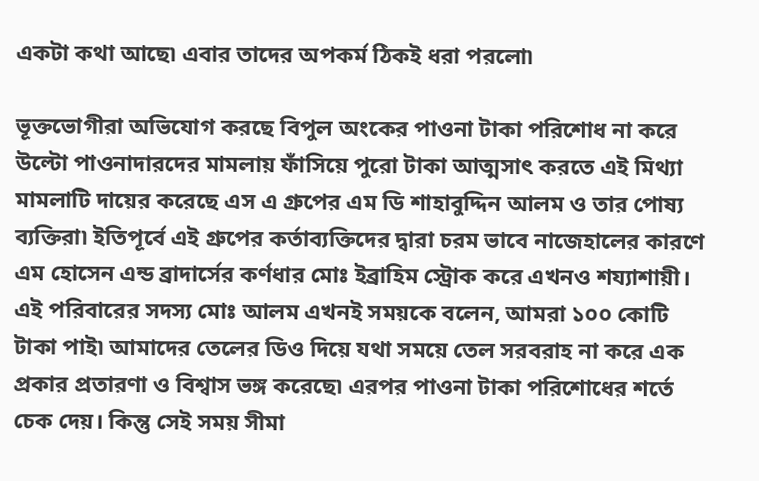একটা কথা আছে৷ এবার তাদের অপকর্ম ঠিকই ধরা পরলো৷

ভূক্তভোগীরা অভিযোগ করছে বিপুল অংকের পাওনা টাকা পরিশোধ না করে উল্টো পাওনাদারদের মামলায় ফাঁসিয়ে পুরো টাকা আত্মসাৎ করতে এই মিথ্যা মামলাটি দায়ের করেছে এস এ গ্রুপের এম ডি শাহাবুদ্দিন আলম ও তার পোষ্য ব্যক্তিরা৷ ইতিপূর্বে এই গ্রুপের কর্তাব্যক্তিদের দ্বারা চরম ভাবে নাজেহালের কারণে এম হোসেন এন্ড ব্রাদার্সের কর্ণধার মোঃ ইব্রাহিম স্ট্রোক করে এখনও শয্যাশায়ী। এই পরিবারের সদস্য মোঃ আলম এখনই সময়কে বলেন, আমরা ১০০ কোটি টাকা পাই৷ আমাদের তেলের ডিও দিয়ে যথা সময়ে তেল সরবরাহ না করে এক প্রকার প্রতারণা ও বিশ্বাস ভঙ্গ করেছে৷ এরপর পাওনা টাকা পরিশোধের শর্তে চেক দেয়। কিন্তু সেই সময় সীমা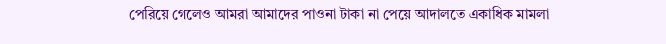পেরিয়ে গেলেও আমরা আমাদের পাওনা টাকা না পেয়ে আদালতে একাধিক মামলা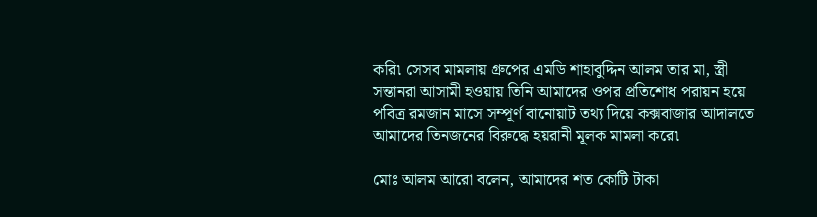করি৷ সেসব মামলায় গ্রুপের এমডি শাহাবুদ্দিন আলম তার মা, স্ত্রী সন্তানরা আসামী হওয়ায় তিনি আমাদের ওপর প্রতিশোধ পরায়ন হয়ে পবিত্র রমজান মাসে সম্পূর্ণ বানোয়াট তথ্য দিয়ে কক্সবাজার আদালতে আমাদের তিনজনের বিরুদ্ধে হয়রানী মূলক মামলা করে৷

মোঃ আলম আরো বলেন, আমাদের শত কোটি টাকা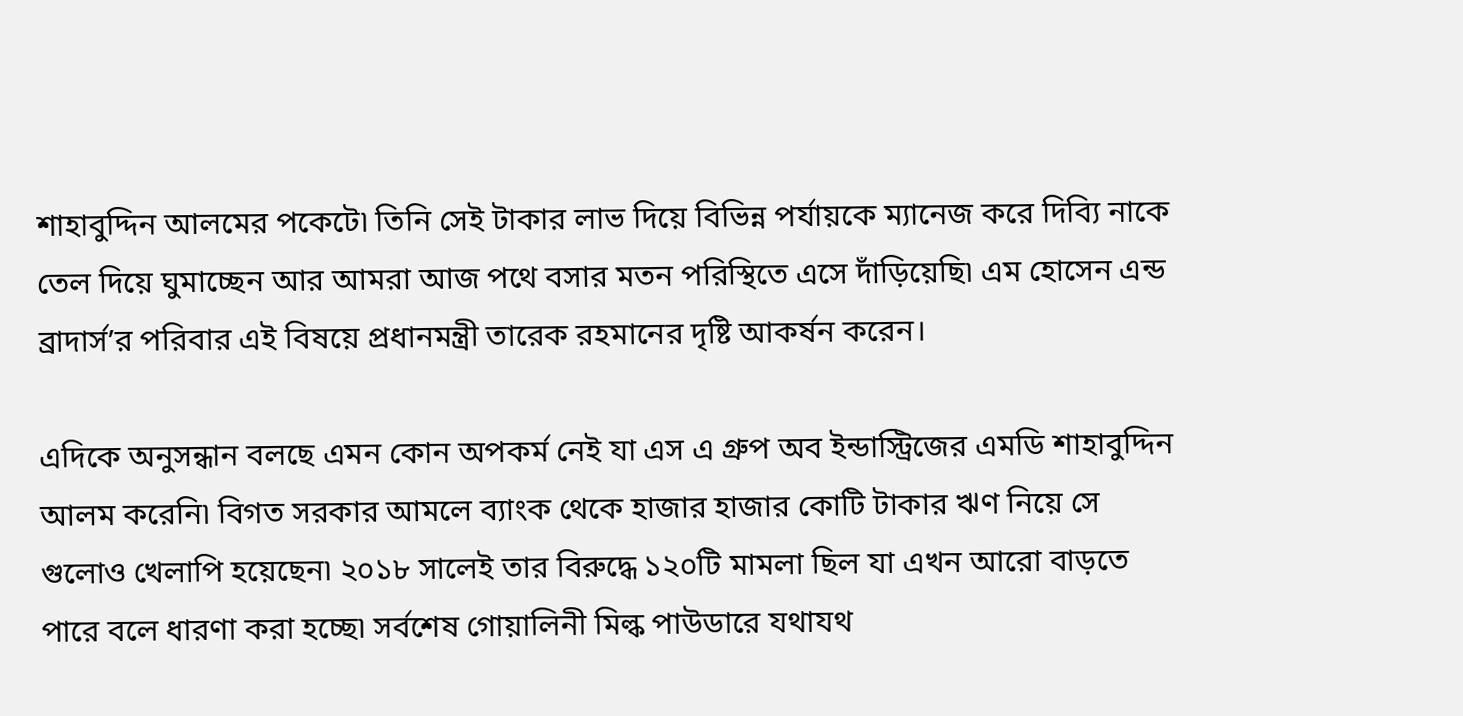শাহাবুদ্দিন আলমের পকেটে৷ তিনি সেই টাকার লাভ দিয়ে বিভিন্ন পর্যায়কে ম্যানেজ করে দিব্যি নাকে তেল দিয়ে ঘুমাচ্ছেন আর আমরা আজ পথে বসার মতন পরিস্থিতে এসে দাঁড়িয়েছি৷ এম হোসেন এন্ড ব্রাদার্স’র পরিবার এই বিষয়ে প্রধানমন্ত্রী তারেক রহমানের দৃষ্টি আকর্ষন করেন।

এদিকে অনুসন্ধান বলছে এমন কোন অপকর্ম নেই যা এস এ গ্রুপ অব ইন্ডাস্ট্রিজের এমডি শাহাবুদ্দিন আলম করেনি৷ বিগত সরকার আমলে ব্যাংক থেকে হাজার হাজার কোটি টাকার ঋণ নিয়ে সে গুলোও খেলাপি হয়েছেন৷ ২০১৮ সালেই তার বিরুদ্ধে ১২০টি মামলা ছিল যা এখন আরো বাড়তে পারে বলে ধারণা করা হচ্ছে৷ সর্বশেষ গোয়ালিনী মিল্ক পাউডারে যথাযথ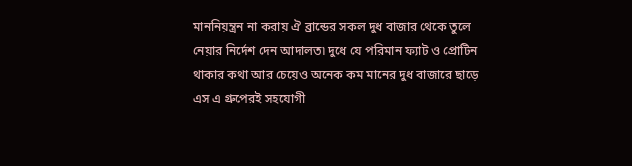মাননিয়ন্ত্রন না করায় ঐ ব্রান্ডের সকল দুধ বাজার থেকে তুলে নেয়ার নির্দেশ দেন আদালত৷ দুধে যে পরিমান ফ্যাট ও প্রোটিন থাকার কথা আর চেয়েও অনেক কম মানের দুধ বাজারে ছাড়ে এস এ গ্রুপেরই সহযোগী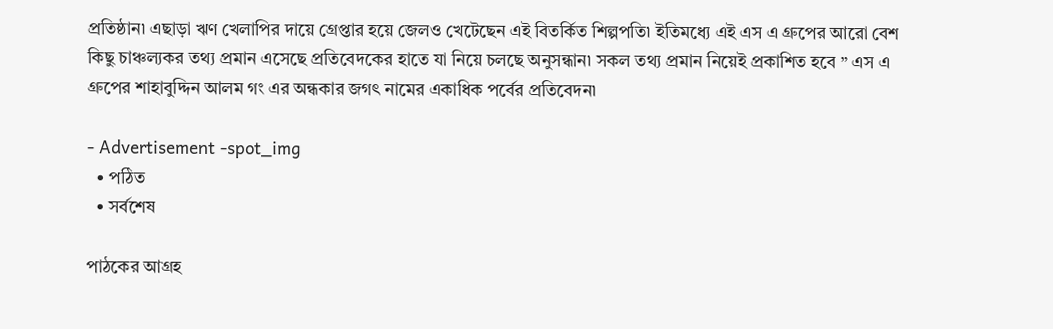প্রতিষ্ঠান৷ এছাড়া ঋণ খেলাপির দায়ে গ্রেপ্তার হয়ে জেলও খেটেছেন এই বিতর্কিত শিল্পপতি৷ ইতিমধ্যে এই এস এ গ্রুপের আরো বেশ কিছু চাঞ্চল্যকর তথ্য প্রমান এসেছে প্রতিবেদকের হাতে যা নিয়ে চলছে অনুসন্ধান৷ সকল তথ্য প্রমান নিয়েই প্রকাশিত হবে ” এস এ গ্রুপের শাহাবুদ্দিন আলম গং এর অন্ধকার জগৎ নামের একাধিক পর্বের প্রতিবেদন৷

- Advertisement -spot_img
  • পঠিত
  • সর্বশেষ

পাঠকের আগ্রহ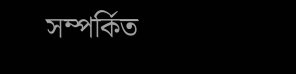সম্পর্কিত